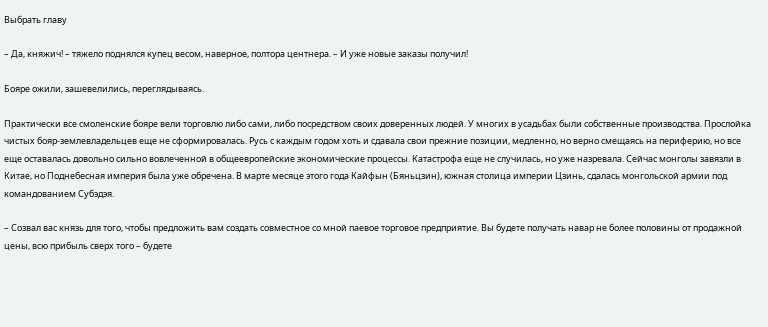Выбрать главу

– Да, княжич! – тяжело поднялся купец весом, наверное, полтора центнера. – И уже новые заказы получил!

Бояре ожили, зашевелились, переглядываясь.

Практически все смоленские бояре вели торговлю либо сами, либо посредством своих доверенных людей. У многих в усадьбах были собственные производства. Прослойка чистых бояр-землевладельцев еще не сформировалась. Русь с каждым годом хоть и сдавала свои прежние позиции, медленно, но верно смещаясь на периферию, но все еще оставалась довольно сильно вовлеченной в общеевропейские экономические процессы. Катастрофа еще не случилась, но уже назревала. Сейчас монголы завязли в Китае, но Поднебесная империя была уже обречена. В марте месяце этого года Кайфын (Бяньцзин), южная столица империи Цзинь, сдалась монгольской армии под командованием Субэдэя.

– Созвал вас князь для того, чтобы предложить вам создать совместное со мной паевое торговое предприятие. Вы будете получать навар не более половины от продажной цены, всю прибыль сверх того – будете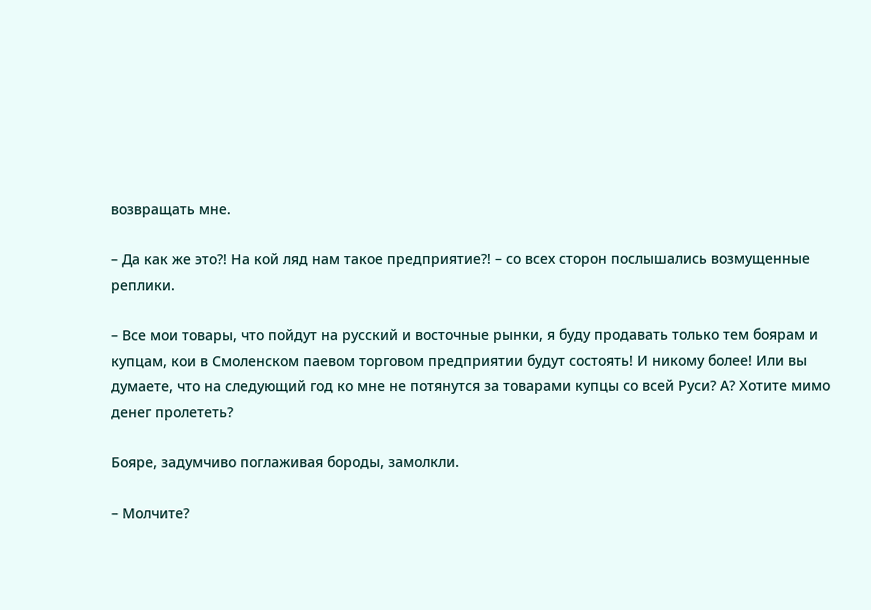возвращать мне.

– Да как же это?! На кой ляд нам такое предприятие?! – со всех сторон послышались возмущенные реплики.

– Все мои товары, что пойдут на русский и восточные рынки, я буду продавать только тем боярам и купцам, кои в Смоленском паевом торговом предприятии будут состоять! И никому более! Или вы думаете, что на следующий год ко мне не потянутся за товарами купцы со всей Руси? А? Хотите мимо денег пролететь?

Бояре, задумчиво поглаживая бороды, замолкли.

– Молчите?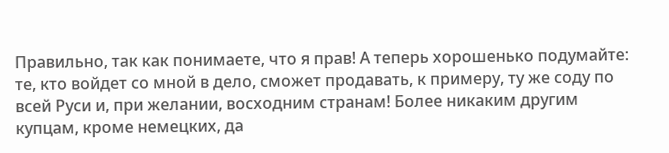Правильно, так как понимаете, что я прав! А теперь хорошенько подумайте: те, кто войдет со мной в дело, сможет продавать, к примеру, ту же соду по всей Руси и, при желании, восходним странам! Более никаким другим купцам, кроме немецких, да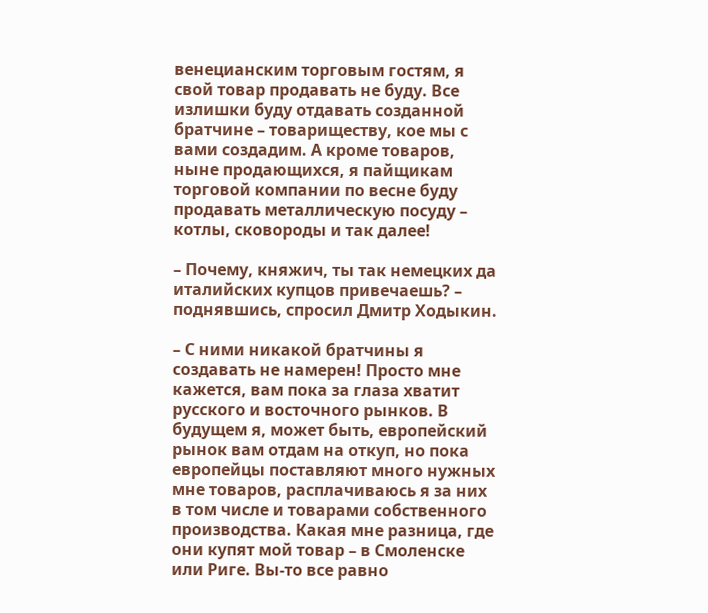венецианским торговым гостям, я свой товар продавать не буду. Все излишки буду отдавать созданной братчине – товариществу, кое мы с вами создадим. А кроме товаров, ныне продающихся, я пайщикам торговой компании по весне буду продавать металлическую посуду – котлы, сковороды и так далее!

– Почему, княжич, ты так немецких да италийских купцов привечаешь? – поднявшись, спросил Дмитр Ходыкин.

– С ними никакой братчины я создавать не намерен! Просто мне кажется, вам пока за глаза хватит русского и восточного рынков. В будущем я, может быть, европейский рынок вам отдам на откуп, но пока европейцы поставляют много нужных мне товаров, расплачиваюсь я за них в том числе и товарами собственного производства. Какая мне разница, где они купят мой товар – в Смоленске или Риге. Вы-то все равно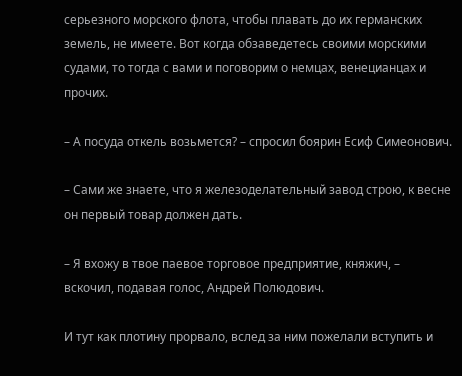серьезного морского флота, чтобы плавать до их германских земель, не имеете. Вот когда обзаведетесь своими морскими судами, то тогда с вами и поговорим о немцах, венецианцах и прочих.

– А посуда откель возьмется? – спросил боярин Есиф Симеонович.

– Сами же знаете, что я железоделательный завод строю, к весне он первый товар должен дать.

– Я вхожу в твое паевое торговое предприятие, княжич, – вскочил, подавая голос, Андрей Полюдович.

И тут как плотину прорвало, вслед за ним пожелали вступить и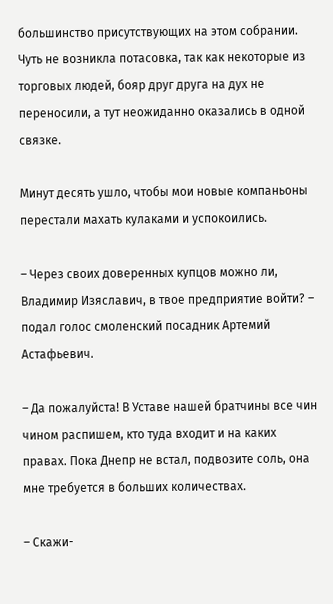большинство присутствующих на этом собрании. Чуть не возникла потасовка, так как некоторые из торговых людей, бояр друг друга на дух не переносили, а тут неожиданно оказались в одной связке.

Минут десять ушло, чтобы мои новые компаньоны перестали махать кулаками и успокоились.

– Через своих доверенных купцов можно ли, Владимир Изяславич, в твое предприятие войти? – подал голос смоленский посадник Артемий Астафьевич.

– Да пожалуйста! В Уставе нашей братчины все чин чином распишем, кто туда входит и на каких правах. Пока Днепр не встал, подвозите соль, она мне требуется в больших количествах.

– Скажи-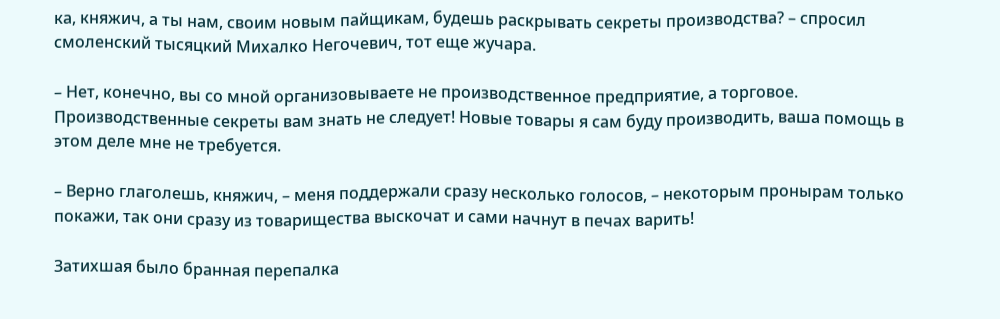ка, княжич, а ты нам, своим новым пайщикам, будешь раскрывать секреты производства? – спросил смоленский тысяцкий Михалко Негочевич, тот еще жучара.

– Нет, конечно, вы со мной организовываете не производственное предприятие, а торговое. Производственные секреты вам знать не следует! Новые товары я сам буду производить, ваша помощь в этом деле мне не требуется.

– Верно глаголешь, княжич, – меня поддержали сразу несколько голосов, – некоторым пронырам только покажи, так они сразу из товарищества выскочат и сами начнут в печах варить!

Затихшая было бранная перепалка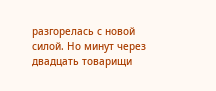разгорелась с новой силой. Но минут через двадцать товарищи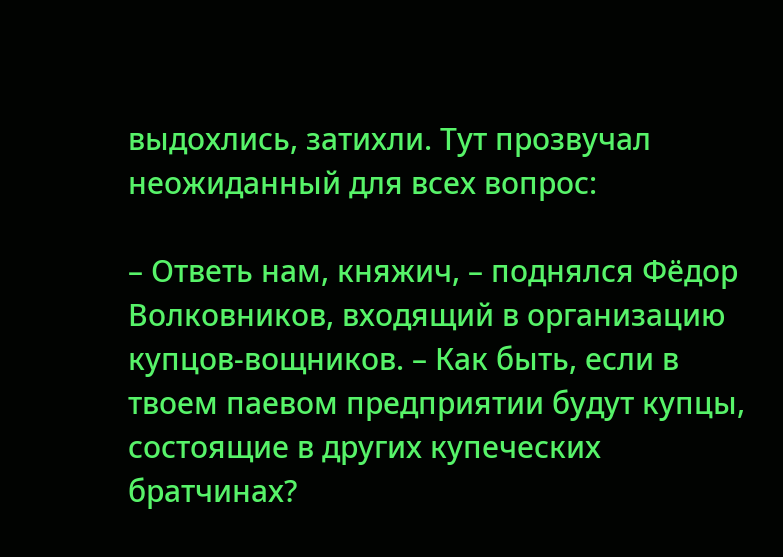выдохлись, затихли. Тут прозвучал неожиданный для всех вопрос:

– Ответь нам, княжич, – поднялся Фёдор Волковников, входящий в организацию купцов-вощников. – Как быть, если в твоем паевом предприятии будут купцы, состоящие в других купеческих братчинах?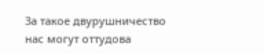За такое двурушничество нас могут оттудова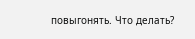повыгонять. Что делать?